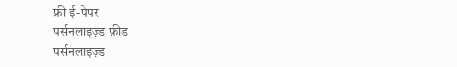फ्री ई-पेपर
पर्सनलाइज़्ड फ़ीड
पर्सनलाइज़्ड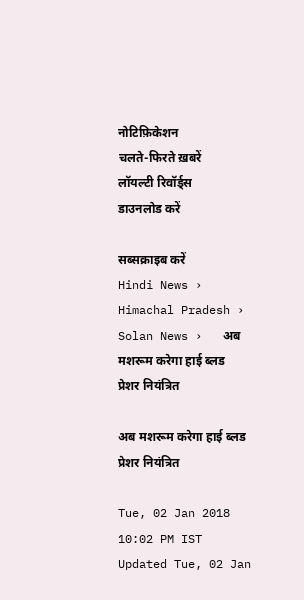नोटिफ़िकेशन
चलते-फिरते ख़बरें
लॉयल्टी रिवॉर्ड्स
डाउनलोड करें

सब्सक्राइब करें
Hindi News ›   Himachal Pradesh ›   Solan News ›   अब मशरूम करेगा हाई ब्लड प्रेशर ‌न‌ियंत्र‌ित

अब मशरूम करेगा हाई ब्लड प्रेशर नियंत्रित

Tue, 02 Jan 2018 10:02 PM IST
Updated Tue, 02 Jan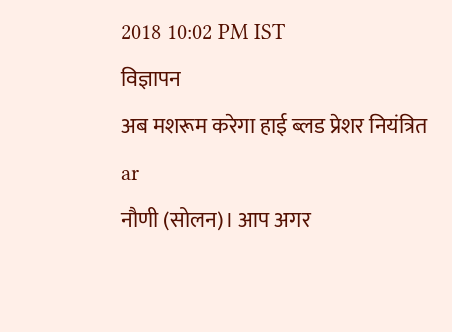2018 10:02 PM IST
विज्ञापन
अब मशरूम करेगा हाई ब्लड प्रेशर नियंत्रित
ar
नौणी (सोलन)। आप अगर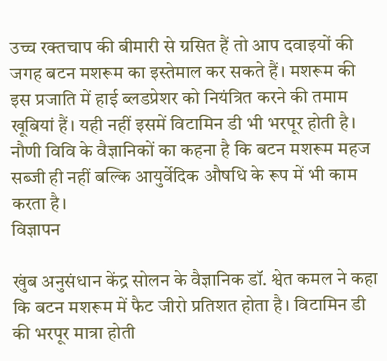उच्च रक्तचाप की बीमारी से ग्रसित हैं तो आप दवाइयों की जगह बटन मशरूम का इस्तेमाल कर सकते हैं। मशरूम की इस प्रजाति में हाई ब्लडप्रेशर को नियंत्रित करने की तमाम खूबियां हैं। यही नहीं इसमें विटामिन डी भी भरपूर होती है। नौणी विवि के वैज्ञानिकों का कहना है कि बटन मशरूम महज सब्जी ही नहीं बल्कि आयुर्वेदिक औषधि के रूप में भी काम करता है।
विज्ञापन

खुंब अनुसंधान केंद्र सोलन के वैज्ञानिक डॉ. श्वेत कमल ने कहा कि बटन मशरूम में फैट जीरो प्रतिशत होता है। विटामिन डी की भरपूर मात्रा होती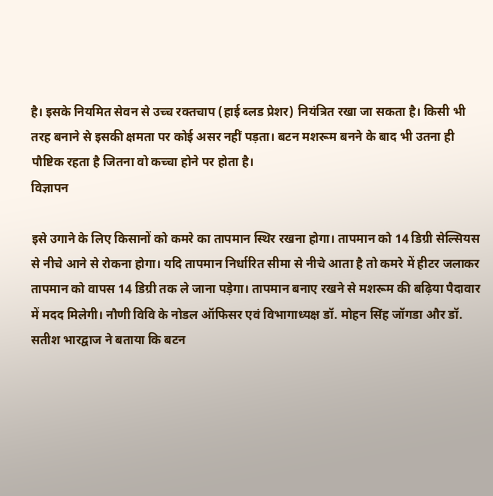है। इसके नियमित सेवन से उच्च रक्तचाप (हाई ब्लड प्रेशर) नियंत्रित रखा जा सकता है। किसी भी तरह बनाने से इसकी क्षमता पर कोई असर नहीं पड़ता। बटन मशरूम बनने के बाद भी उतना ही पौष्टिक रहता है जितना वो कच्चा होने पर होता है।
विज्ञापन

इसे उगाने के लिए किसानों को कमरे का तापमान स्थिर रखना होगा। तापमान को 14 डिग्री सेल्सियस से नीचे आने से रोकना होगा। यदि तापमान निर्धारित सीमा से नीचे आता है तो कमरे में हीटर जलाकर तापमान को वापस 14 डिग्री तक ले जाना पड़ेगा। तापमान बनाए रखने से मशरूम की बढ़िया पैदावार में मदद मिलेगी। नौणी विवि के नोडल ऑफिसर एवं विभागाध्यक्ष डॉ. मोहन सिंह जॉगडा और डॉ. सतीश भारद्वाज ने बताया कि बटन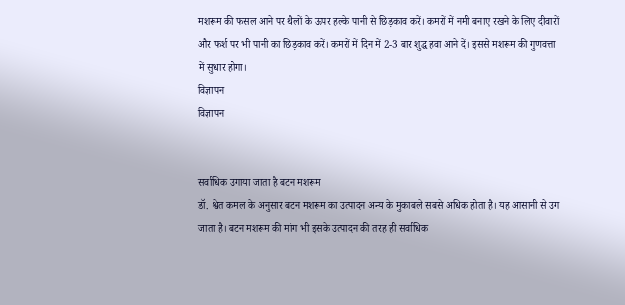मशरूम की फसल आने पर थैलों के ऊपर हल्के पानी से छिड़काव करें। कमरों में नमी बनाए रखने के लिए दीवारों और फर्श पर भी पानी का छिड़काव करें। कमरों में दिन में 2-3 बार शुद्ध हवा आने दें। इससे मशरूम की गुणवत्ता में सुधार होगा।
विज्ञापन
विज्ञापन


सर्वाधिक उगाया जाता है बटन मशरूम
डॉ. श्वेत कमल के अनुसार बटन मशरूम का उत्पादन अन्य के मुकाबले सबसे अधिक होता है। यह आसानी से उग जाता है। बटन मशरूम की मांग भी इसके उत्पादन की तरह ही सर्वाधिक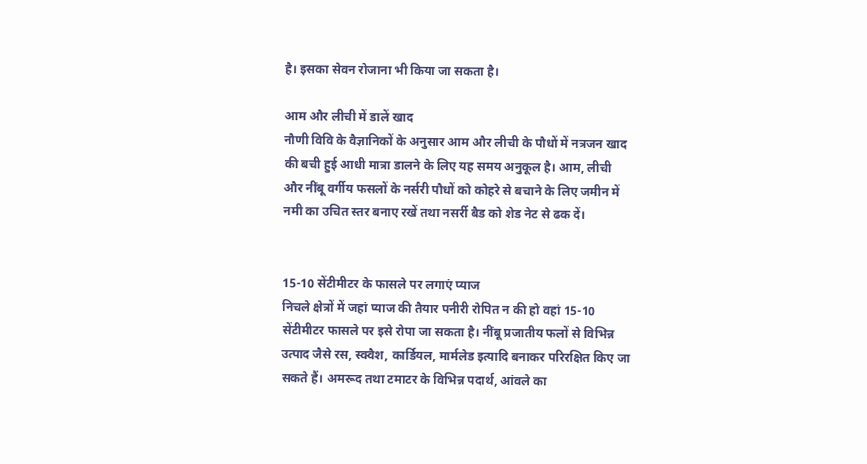है। इसका सेवन रोजाना भी किया जा सकता है।

आम और लीची में डालें खाद
नौणी विवि के वैज्ञानिकों के अनुसार आम और लीची के पौधों में नत्रजन खाद की बची हुई आधी मात्रा डालने के लिए यह समय अनुकूल है। आम, लीची और नींबू वर्गीय फसलों के नर्सरी पौधों को कोहरे से बचाने के लिए जमीन में नमी का उचित स्तर बनाए रखें तथा नसर्री बैड को शेड नेट से ढक दें।


15-10 सेंटीमीटर के फासले पर लगाएं प्याज
निचले क्षेत्रों में जहां प्याज की तैयार पनीरी रोपित न की हो वहां 15-10 सेंटीमीटर फासले पर इसे रोपा जा सकता है। नींबू प्रजातीय फलों से विभिन्न उत्पाद जैसे रस, स्क्वैश, कार्डियल, मार्मलेड इत्यादि बनाकर परिरक्षित किए जा सकते हैं। अमरूद तथा टमाटर के विभिन्न पदार्थ, आंवले का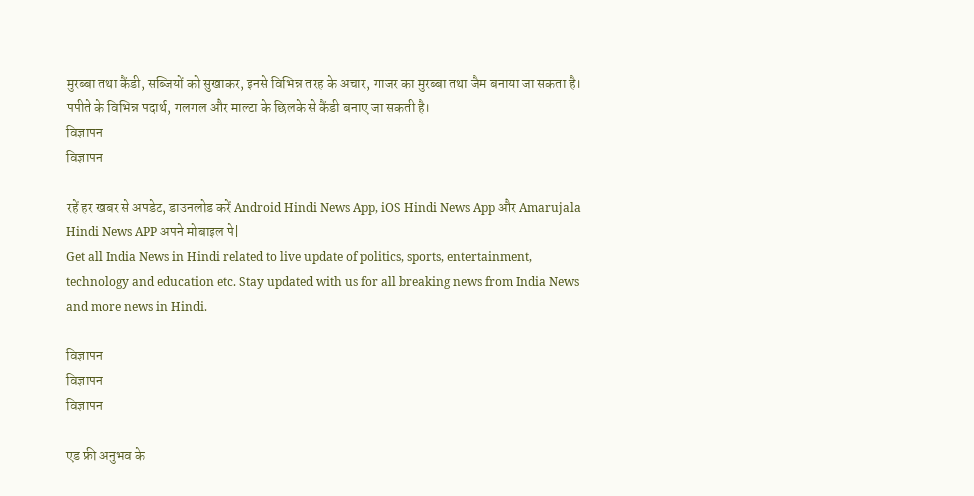मुरब्बा तथा कैंडी, सब्जियों को सुखाकर, इनसे विभिन्न तरह के अचार, गाजर का मुरब्बा तथा जैम बनाया जा सकता है। पपीते के विभिन्न पदार्थ, गलगल और माल्टा के छिलके से कैंडी बनाए जा सकती है।
विज्ञापन
विज्ञापन

रहें हर खबर से अपडेट, डाउनलोड करें Android Hindi News App, iOS Hindi News App और Amarujala Hindi News APP अपने मोबाइल पे|
Get all India News in Hindi related to live update of politics, sports, entertainment, technology and education etc. Stay updated with us for all breaking news from India News and more news in Hindi.

विज्ञापन
विज्ञापन
विज्ञापन

एड फ्री अनुभव के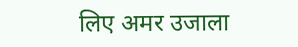लिए अमर उजाला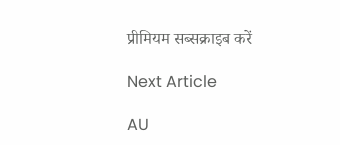प्रीमियम सब्सक्राइब करें

Next Article

AU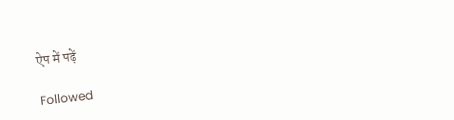ऐप में पढ़ें

Followed